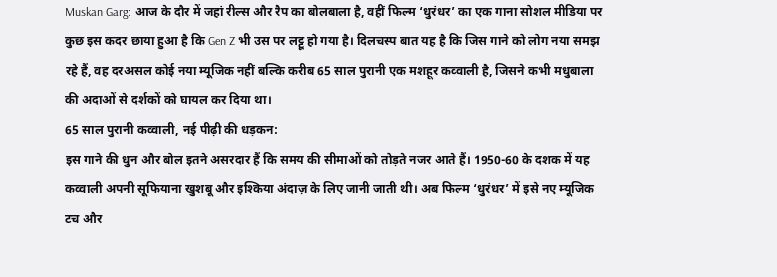Muskan Garg: आज के दौर में जहां रील्स और रैप का बोलबाला है, वहीं फिल्म ‘धुरंधर’ का एक गाना सोशल मीडिया पर कुछ इस कदर छाया हुआ है कि Gen Z भी उस पर लट्टू हो गया है। दिलचस्प बात यह है कि जिस गाने को लोग नया समझ रहे हैं, वह दरअसल कोई नया म्यूजिक नहीं बल्कि करीब 65 साल पुरानी एक मशहूर कव्वाली है, जिसने कभी मधुबाला की अदाओं से दर्शकों को घायल कर दिया था।
65 साल पुरानी कव्वाली, नई पीढ़ी की धड़कन:
इस गाने की धुन और बोल इतने असरदार हैं कि समय की सीमाओं को तोड़ते नजर आते हैं। 1950-60 के दशक में यह कव्वाली अपनी सूफियाना खुशबू और इश्किया अंदाज़ के लिए जानी जाती थी। अब फिल्म ‘धुरंधर’ में इसे नए म्यूजिक टच और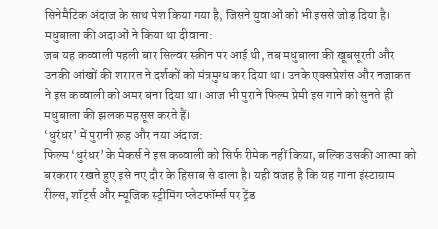सिनेमैटिक अंदाज के साथ पेश किया गया है, जिसने युवाओं को भी इससे जोड़ दिया है।
मधुबाला की अदाओं ने किया था दीवाना:
जब यह कव्वाली पहली बार सिल्वर स्क्रीन पर आई थी, तब मधुबाला की खूबसूरती और उनकी आंखों की शरारत ने दर्शकों को मंत्रमुग्ध कर दिया था। उनके एक्सप्रेशंस और नजाकत ने इस कव्वाली को अमर बना दिया था। आज भी पुराने फिल्म प्रेमी इस गाने को सुनते ही मधुबाला की झलक महसूस करते हैं।
‘धुरंधर’ में पुरानी रूह और नया अंदाज:
फिल्म ‘धुरंधर’ के मेकर्स ने इस कव्वाली को सिर्फ रीमेक नहीं किया, बल्कि उसकी आत्मा को बरकरार रखते हुए इसे नए दौर के हिसाब से ढाला है। यही वजह है कि यह गाना इंस्टाग्राम रील्स, शॉर्ट्स और म्यूजिक स्ट्रीमिंग प्लेटफॉर्म्स पर ट्रेंड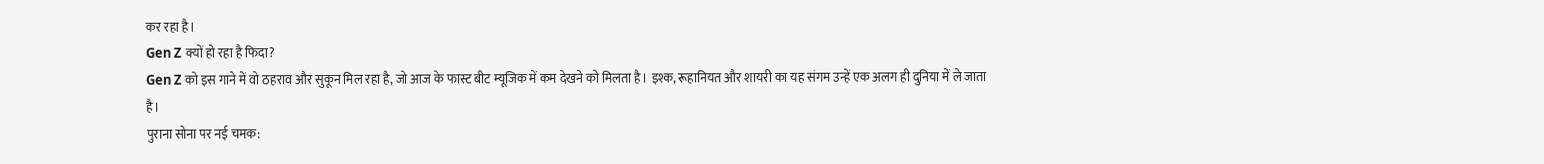कर रहा है।
Gen Z क्यों हो रहा है फिदा?
Gen Z को इस गाने में वो ठहराव और सुकून मिल रहा है, जो आज के फास्ट बीट म्यूजिक में कम देखने को मिलता है। इश्क, रूहानियत और शायरी का यह संगम उन्हें एक अलग ही दुनिया में ले जाता है।
पुराना सोना पर नई चमक: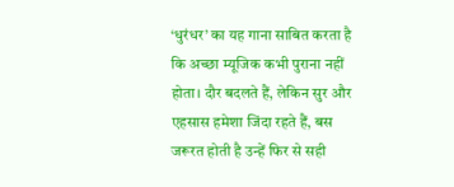‘धुरंधर’ का यह गाना साबित करता है कि अच्छा म्यूजिक कभी पुराना नहीं होता। दौर बदलते हैं, लेकिन सुर और एहसास हमेशा जिंदा रहते हैं, बस जरूरत होती है उन्हें फिर से सही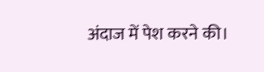अंदाज में पेश करने की।